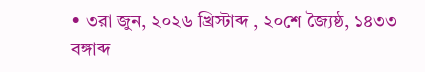• ৩রা জুন, ২০২৬ খ্রিস্টাব্দ , ২০শে জ্যৈষ্ঠ, ১৪৩৩ বঙ্গাব্দ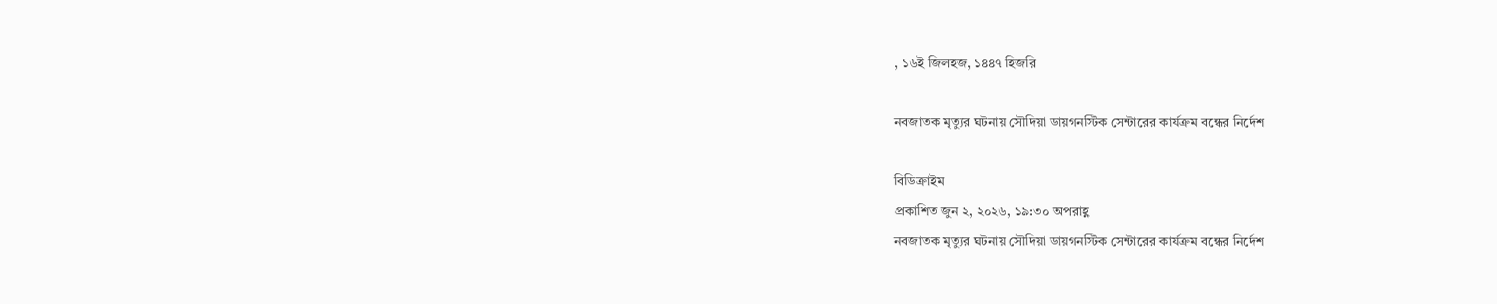, ১৬ই জিলহজ, ১৪৪৭ হিজরি

নবজাতক মৃত্যুর ঘটনায় সৌদিয়া ডায়গনস্টিক সেন্টারের কার্যক্রম বন্ধের নির্দেশ

বিডিক্রাইম
প্রকাশিত জুন ২, ২০২৬, ১৯:৩০ অপরাহ্ণ
নবজাতক মৃত্যুর ঘটনায় সৌদিয়া ডায়গনস্টিক সেন্টারের কার্যক্রম বন্ধের নির্দেশ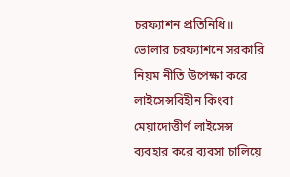চরফ্যাশন প্রতিনিধি॥ ভোলার চরফ্যাশনে সরকারি নিয়ম নীতি উপেক্ষা করে লাইসেন্সবিহীন কিংবা মেয়াদোত্তীর্ণ লাইসেন্স ব্যবহার করে ব্যবসা চালিয়ে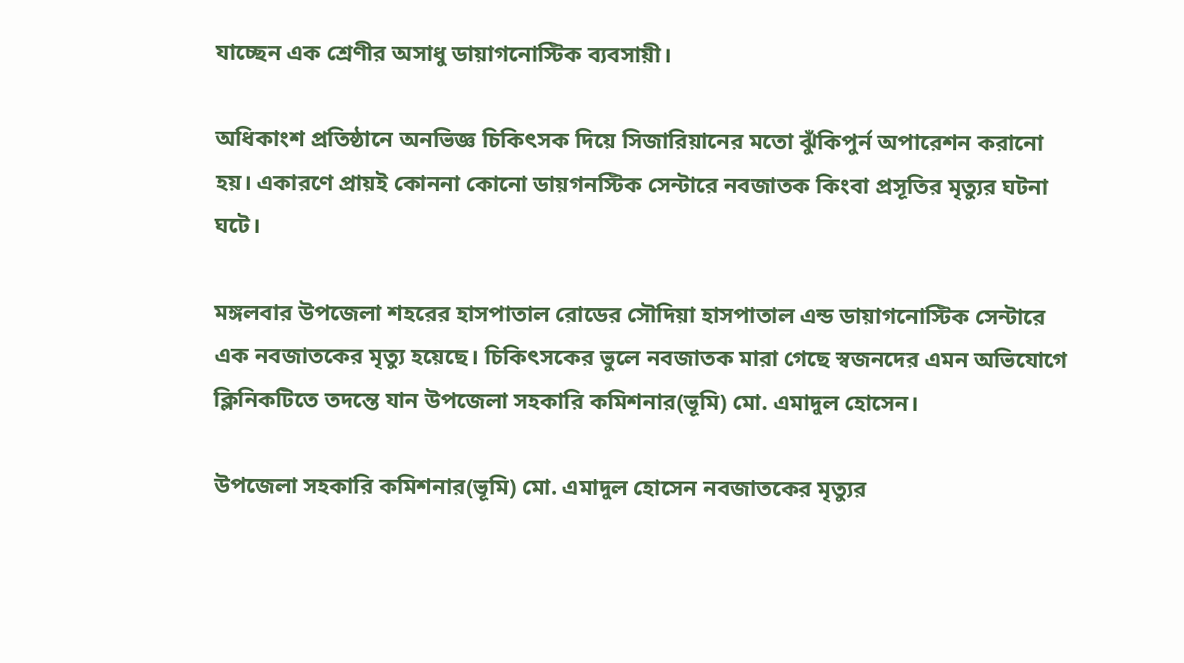যাচ্ছেন এক শ্রেণীর অসাধু ডায়াগনোস্টিক ব্যবসায়ী।

অধিকাংশ প্রতিষ্ঠানে অনভিজ্ঞ চিকিৎসক দিয়ে সিজারিয়ানের মতো ঝুঁকিপুর্ন অপারেশন করানো হয়। একারণে প্রায়ই কোননা কোনো ডায়গনস্টিক সেন্টারে নবজাতক কিংবা প্রসূতির মৃত্যুর ঘটনা ঘটে।

মঙ্গলবার উপজেলা শহরের হাসপাতাল রোডের সৌদিয়া হাসপাতাল এন্ড ডায়াগনোস্টিক সেন্টারে এক নবজাতকের মৃত্যু হয়েছে। চিকিৎসকের ভুলে নবজাতক মারা গেছে স্বজনদের এমন অভিযোগে ক্লিনিকটিতে তদন্তে যান উপজেলা সহকারি কমিশনার(ভূমি) মো. এমাদুল হোসেন।

উপজেলা সহকারি কমিশনার(ভূমি) মো. এমাদুল হোসেন নবজাতকের মৃত্যুর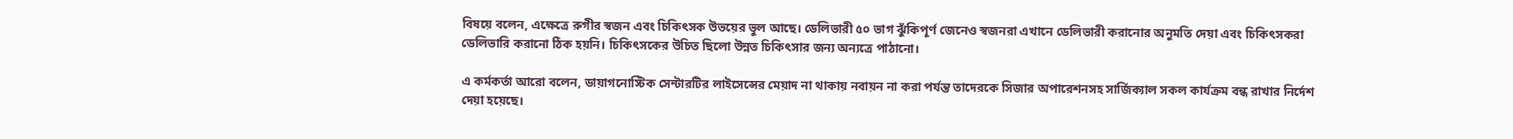বিষয়ে বলেন, এক্ষেত্রে রুগীর স্বজন এবং চিকিৎসক উভয়ের ভুল আছে। ডেলিভারী ৫০ ভাগ ঝুঁকিপূর্ণ জেনেও স্বজনরা এখানে ডেলিভারী করানোর অনুমতি দেয়া এবং চিকিৎসকরা ডেলিভারি করানো ঠিক হয়নি। চিকিৎসকের উচিত ছিলো উন্নত চিকিৎসার জন্য অন্যত্রে পাঠানো।

এ কর্মকর্তা আরো বলেন, ডায়াগনোস্টিক সেন্টারটির লাইসেন্সের মেয়াদ না থাকায় নবায়ন না করা পর্যন্ত তাদেরকে সিজার অপারেশনসহ সার্জিক্যাল সকল কার্যক্রম বন্ধ রাখার নির্দেশ দেয়া হয়েছে।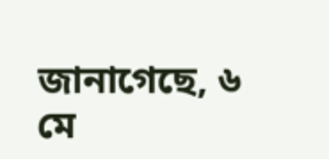জানাগেছে, ৬ মে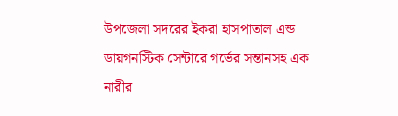উপজেলা সদরের ইকরা হাসপাতাল এন্ড ডায়গনস্টিক সেন্টারে গর্ভের সন্তানসহ এক নারীর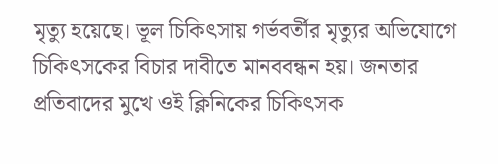মৃত্যু হয়েছে। ভূল চিকিৎসায় গর্ভবর্তীর মৃত্যুর অভিযোগে চিকিৎসকের বিচার দাবীতে মানববন্ধন হয়। জনতার প্রতিবাদের মুখে ওই ক্লিনিকের চিকিৎসক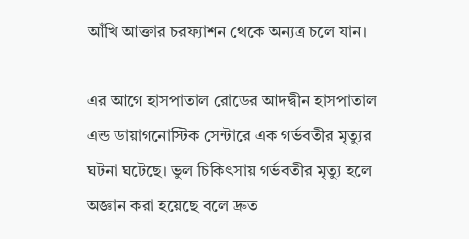আঁখি আক্তার চরফ্যাশন থেকে অন্যত্র চলে যান।

এর আগে হাসপাতাল রোডের আদদ্বীন হাসপাতাল এন্ড ডায়াগনোস্টিক সেন্টারে এক গর্ভবতীর মৃত্যুর ঘটনা ঘটেছে। ভুল চিকিৎসায় গর্ভবতীর মৃত্যু হলে অজ্ঞান করা হয়েছে বলে দ্রুত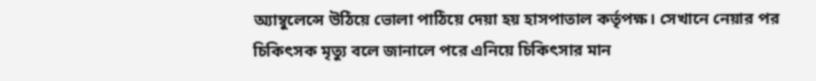অ্যাম্বুলেন্সে উঠিয়ে ভোলা পাঠিয়ে দেয়া হয় হাসপাতাল কর্তৃপক্ষ। সেখানে নেয়ার পর চিকিৎসক মৃত্যু বলে জানালে পরে এনিয়ে চিকিৎসার মান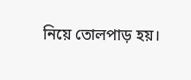নিয়ে তোলপাড় হয়।